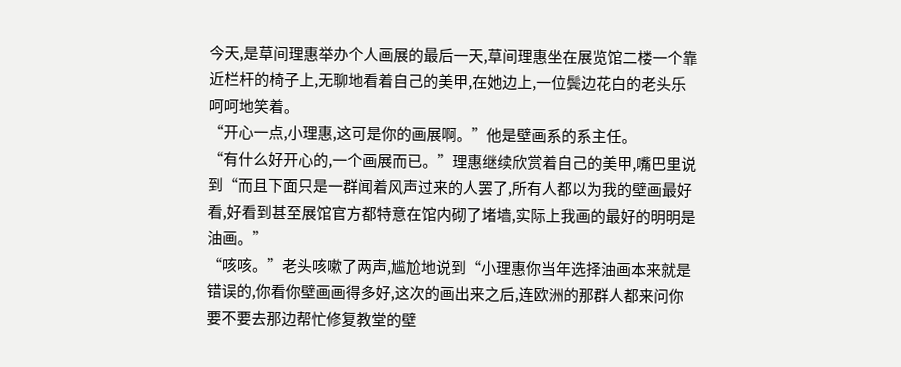今天,是草间理惠举办个人画展的最后一天,草间理惠坐在展览馆二楼一个靠近栏杆的椅子上,无聊地看着自己的美甲,在她边上,一位鬓边花白的老头乐呵呵地笑着。
“开心一点,小理惠,这可是你的画展啊。”他是壁画系的系主任。
“有什么好开心的,一个画展而已。”理惠继续欣赏着自己的美甲,嘴巴里说到“而且下面只是一群闻着风声过来的人罢了,所有人都以为我的壁画最好看,好看到甚至展馆官方都特意在馆内砌了堵墙,实际上我画的最好的明明是油画。”
“咳咳。”老头咳嗽了两声,尴尬地说到“小理惠你当年选择油画本来就是错误的,你看你壁画画得多好,这次的画出来之后,连欧洲的那群人都来问你要不要去那边帮忙修复教堂的壁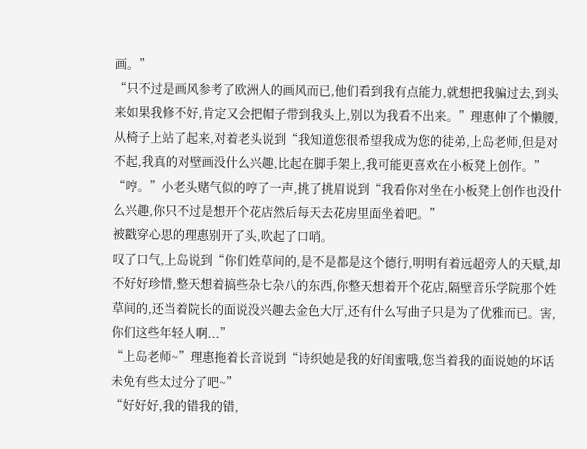画。”
“只不过是画风参考了欧洲人的画风而已,他们看到我有点能力,就想把我骗过去,到头来如果我修不好,肯定又会把帽子带到我头上,别以为我看不出来。”理惠伸了个懒腰,从椅子上站了起来,对着老头说到“我知道您很希望我成为您的徒弟,上岛老师,但是对不起,我真的对壁画没什么兴趣,比起在脚手架上,我可能更喜欢在小板凳上创作。”
“哼。”小老头赌气似的哼了一声,挑了挑眉说到“我看你对坐在小板凳上创作也没什么兴趣,你只不过是想开个花店然后每天去花房里面坐着吧。”
被戳穿心思的理惠别开了头,吹起了口哨。
叹了口气,上岛说到“你们姓草间的,是不是都是这个德行,明明有着远超旁人的天赋,却不好好珍惜,整天想着搞些杂七杂八的东西,你整天想着开个花店,隔壁音乐学院那个姓草间的,还当着院长的面说没兴趣去金色大厅,还有什么写曲子只是为了优雅而已。害,你们这些年轻人啊...”
“上岛老师~”理惠拖着长音说到“诗织她是我的好闺蜜哦,您当着我的面说她的坏话未免有些太过分了吧~”
“好好好,我的错我的错,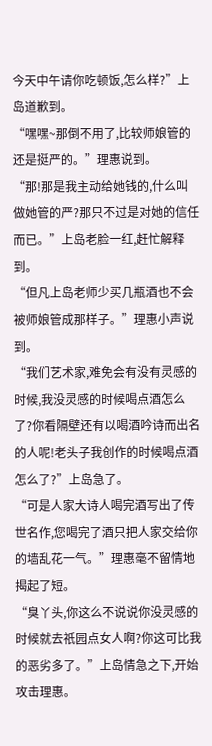今天中午请你吃顿饭,怎么样?”上岛道歉到。
“嘿嘿~那倒不用了,比较师娘管的还是挺严的。”理惠说到。
“那!那是我主动给她钱的,什么叫做她管的严?那只不过是对她的信任而已。”上岛老脸一红,赶忙解释到。
“但凡上岛老师少买几瓶酒也不会被师娘管成那样子。”理惠小声说到。
“我们艺术家,难免会有没有灵感的时候,我没灵感的时候喝点酒怎么了?你看隔壁还有以喝酒吟诗而出名的人呢!老头子我创作的时候喝点酒怎么了?”上岛急了。
“可是人家大诗人喝完酒写出了传世名作,您喝完了酒只把人家交给你的墙乱花一气。”理惠毫不留情地揭起了短。
“臭丫头,你这么不说说你没灵感的时候就去祇园点女人啊?你这可比我的恶劣多了。”上岛情急之下,开始攻击理惠。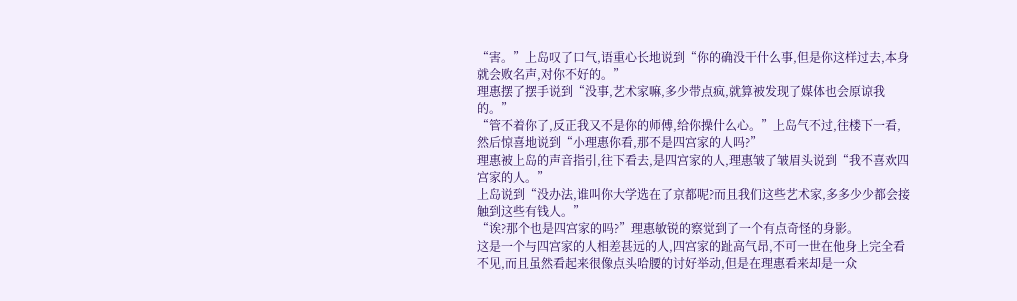“害。”上岛叹了口气,语重心长地说到“你的确没干什么事,但是你这样过去,本身就会败名声,对你不好的。”
理惠摆了摆手说到“没事,艺术家嘛,多少带点疯,就算被发现了媒体也会原谅我的。”
“管不着你了,反正我又不是你的师傅,给你操什么心。”上岛气不过,往楼下一看,然后惊喜地说到“小理惠你看,那不是四宫家的人吗?”
理惠被上岛的声音指引,往下看去,是四宫家的人,理惠皱了皱眉头说到“我不喜欢四宫家的人。”
上岛说到“没办法,谁叫你大学选在了京都呢?而且我们这些艺术家,多多少少都会接触到这些有钱人。”
“诶?那个也是四宫家的吗?”理惠敏锐的察觉到了一个有点奇怪的身影。
这是一个与四宫家的人相差甚远的人,四宫家的趾高气昂,不可一世在他身上完全看不见,而且虽然看起来很像点头哈腰的讨好举动,但是在理惠看来却是一众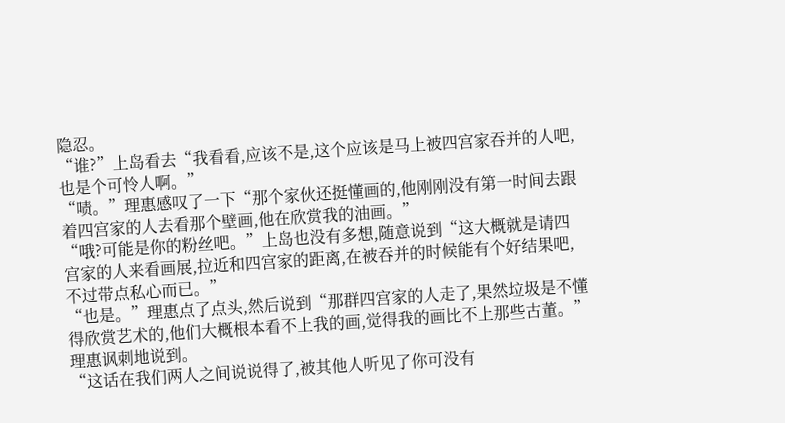隐忍。
“谁?”上岛看去“我看看,应该不是,这个应该是马上被四宫家吞并的人吧,也是个可怜人啊。”
“啧。”理惠感叹了一下“那个家伙还挺懂画的,他刚刚没有第一时间去跟着四宫家的人去看那个壁画,他在欣赏我的油画。”
“哦?可能是你的粉丝吧。”上岛也没有多想,随意说到“这大概就是请四宫家的人来看画展,拉近和四宫家的距离,在被吞并的时候能有个好结果吧,不过带点私心而已。”
“也是。”理惠点了点头,然后说到“那群四宫家的人走了,果然垃圾是不懂得欣赏艺术的,他们大概根本看不上我的画,觉得我的画比不上那些古董。”理惠讽刺地说到。
“这话在我们两人之间说说得了,被其他人听见了你可没有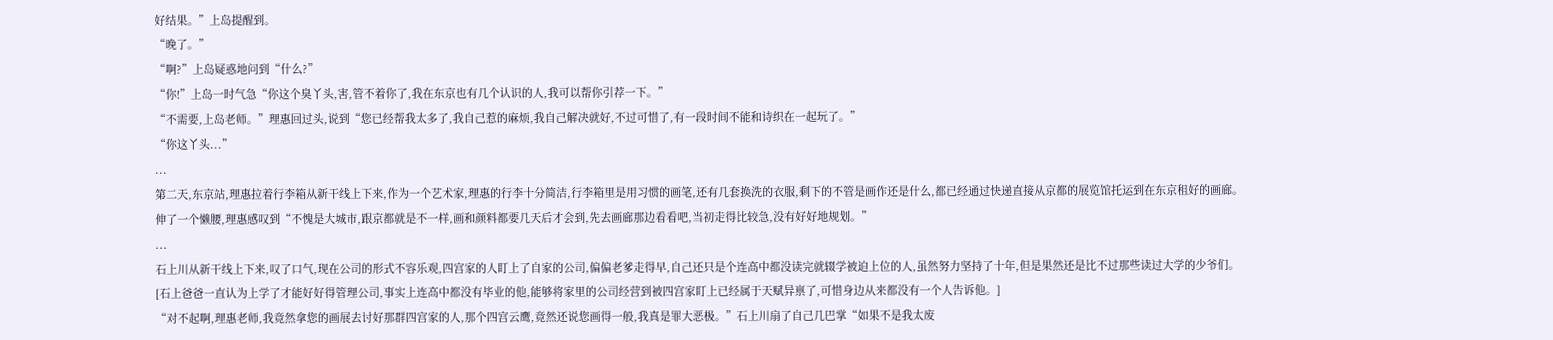好结果。”上岛提醒到。
“晚了。”
“啊?”上岛疑惑地问到“什么?”
“你!”上岛一时气急“你这个臭丫头,害,管不着你了,我在东京也有几个认识的人,我可以帮你引荐一下。”
“不需要,上岛老师。”理惠回过头,说到“您已经帮我太多了,我自己惹的麻烦,我自己解决就好,不过可惜了,有一段时间不能和诗织在一起玩了。”
“你这丫头...”
...
第二天,东京站,理惠拉着行李箱从新干线上下来,作为一个艺术家,理惠的行李十分简洁,行李箱里是用习惯的画笔,还有几套换洗的衣服,剩下的不管是画作还是什么,都已经通过快递直接从京都的展览馆托运到在东京租好的画廊。
伸了一个懒腰,理惠感叹到“不愧是大城市,跟京都就是不一样,画和颜料都要几天后才会到,先去画廊那边看看吧,当初走得比较急,没有好好地规划。”
...
石上川从新干线上下来,叹了口气,现在公司的形式不容乐观,四宫家的人盯上了自家的公司,偏偏老爹走得早,自己还只是个连高中都没读完就辍学被迫上位的人,虽然努力坚持了十年,但是果然还是比不过那些读过大学的少爷们。
[石上爸爸一直认为上学了才能好好得管理公司,事实上连高中都没有毕业的他,能够将家里的公司经营到被四宫家盯上已经属于天赋异禀了,可惜身边从来都没有一个人告诉他。]
“对不起啊,理惠老师,我竟然拿您的画展去讨好那群四宫家的人,那个四宫云鹰,竟然还说您画得一般,我真是罪大恶极。”石上川扇了自己几巴掌“如果不是我太废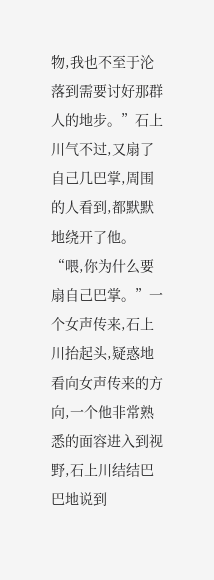物,我也不至于沦落到需要讨好那群人的地步。”石上川气不过,又扇了自己几巴掌,周围的人看到,都默默地绕开了他。
“喂,你为什么要扇自己巴掌。”一个女声传来,石上川抬起头,疑惑地看向女声传来的方向,一个他非常熟悉的面容进入到视野,石上川结结巴巴地说到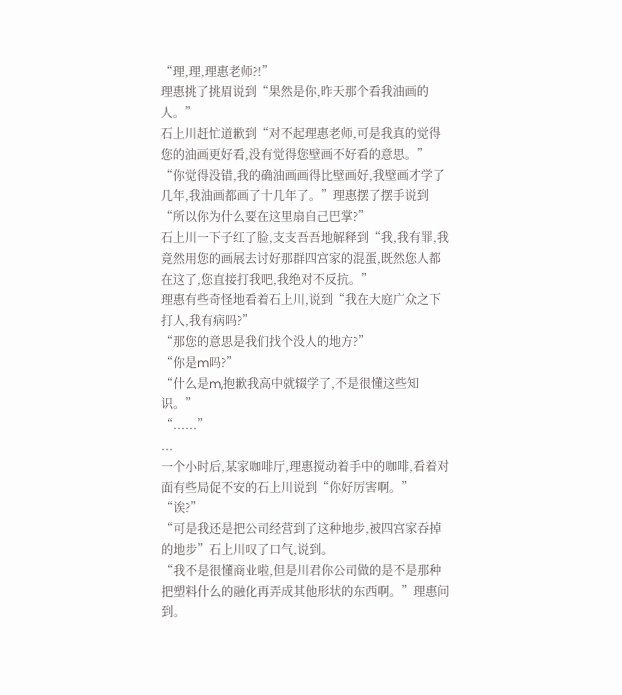“理,理,理惠老师?!”
理惠挑了挑眉说到“果然是你,昨天那个看我油画的人。”
石上川赶忙道歉到“对不起理惠老师,可是我真的觉得您的油画更好看,没有觉得您壁画不好看的意思。”
“你觉得没错,我的确油画画得比壁画好,我壁画才学了几年,我油画都画了十几年了。”理惠摆了摆手说到“所以你为什么要在这里扇自己巴掌?”
石上川一下子红了脸,支支吾吾地解释到“我,我有罪,我竟然用您的画展去讨好那群四宫家的混蛋,既然您人都在这了,您直接打我吧,我绝对不反抗。”
理惠有些奇怪地看着石上川,说到“我在大庭广众之下打人,我有病吗?”
“那您的意思是我们找个没人的地方?”
“你是m吗?”
“什么是m,抱歉我高中就辍学了,不是很懂这些知识。”
“......”
...
一个小时后,某家咖啡厅,理惠搅动着手中的咖啡,看着对面有些局促不安的石上川说到“你好厉害啊。”
“诶?”
“可是我还是把公司经营到了这种地步,被四宫家吞掉的地步”石上川叹了口气,说到。
“我不是很懂商业啦,但是川君你公司做的是不是那种把塑料什么的融化再弄成其他形状的东西啊。”理惠问到。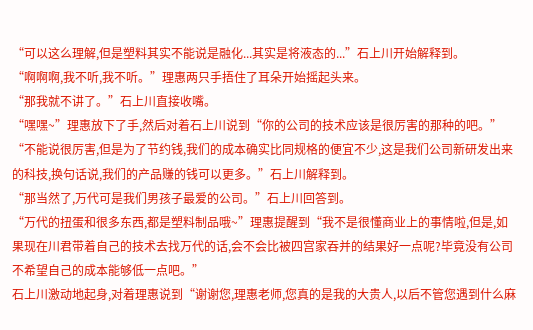“可以这么理解,但是塑料其实不能说是融化...其实是将液态的...”石上川开始解释到。
“啊啊啊,我不听,我不听。”理惠两只手捂住了耳朵开始摇起头来。
“那我就不讲了。”石上川直接收嘴。
“嘿嘿~”理惠放下了手,然后对着石上川说到“你的公司的技术应该是很厉害的那种的吧。”
“不能说很厉害,但是为了节约钱,我们的成本确实比同规格的便宜不少,这是我们公司新研发出来的科技,换句话说,我们的产品赚的钱可以更多。”石上川解释到。
“那当然了,万代可是我们男孩子最爱的公司。”石上川回答到。
“万代的扭蛋和很多东西,都是塑料制品哦~”理惠提醒到“我不是很懂商业上的事情啦,但是,如果现在川君带着自己的技术去找万代的话,会不会比被四宫家吞并的结果好一点呢?毕竟没有公司不希望自己的成本能够低一点吧。”
石上川激动地起身,对着理惠说到“谢谢您,理惠老师,您真的是我的大贵人,以后不管您遇到什么麻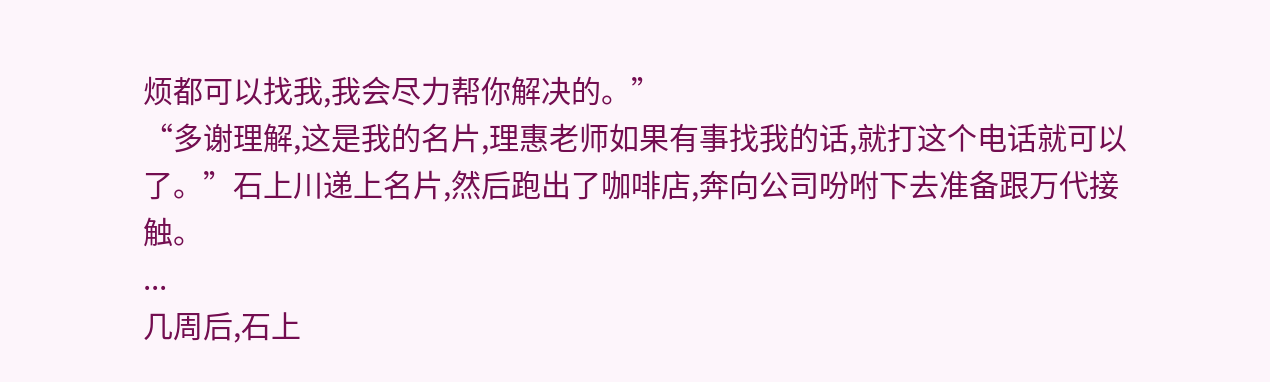烦都可以找我,我会尽力帮你解决的。”
“多谢理解,这是我的名片,理惠老师如果有事找我的话,就打这个电话就可以了。”石上川递上名片,然后跑出了咖啡店,奔向公司吩咐下去准备跟万代接触。
...
几周后,石上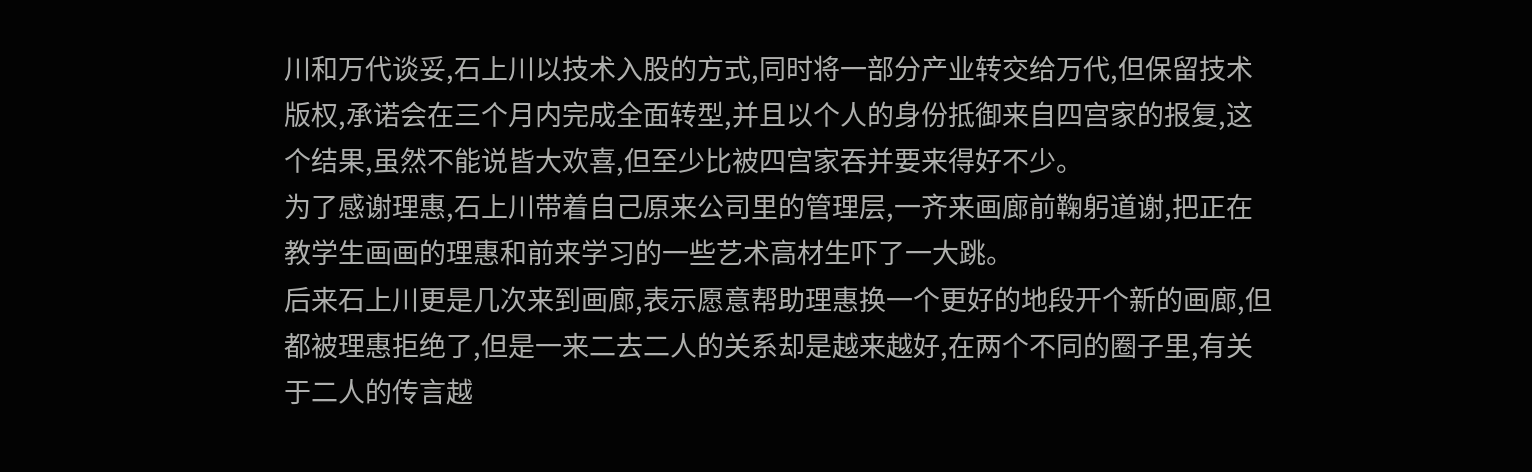川和万代谈妥,石上川以技术入股的方式,同时将一部分产业转交给万代,但保留技术版权,承诺会在三个月内完成全面转型,并且以个人的身份抵御来自四宫家的报复,这个结果,虽然不能说皆大欢喜,但至少比被四宫家吞并要来得好不少。
为了感谢理惠,石上川带着自己原来公司里的管理层,一齐来画廊前鞠躬道谢,把正在教学生画画的理惠和前来学习的一些艺术高材生吓了一大跳。
后来石上川更是几次来到画廊,表示愿意帮助理惠换一个更好的地段开个新的画廊,但都被理惠拒绝了,但是一来二去二人的关系却是越来越好,在两个不同的圈子里,有关于二人的传言越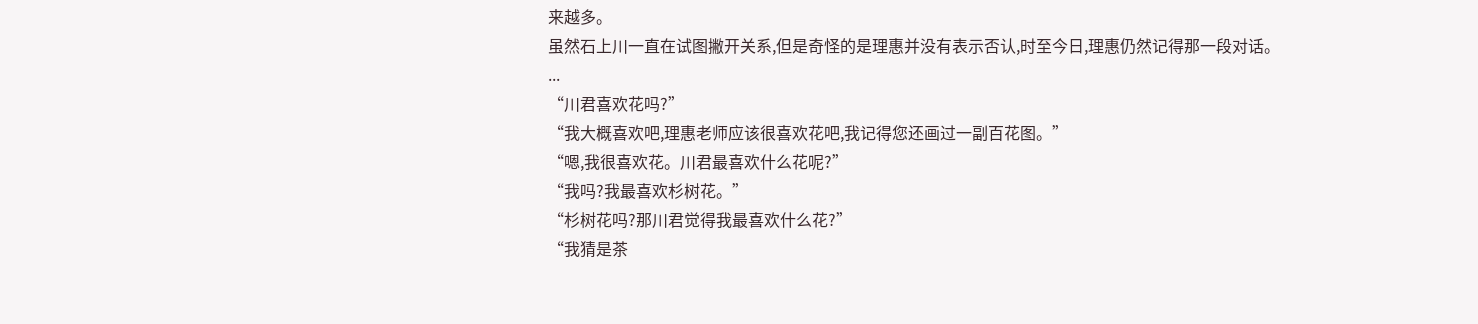来越多。
虽然石上川一直在试图撇开关系,但是奇怪的是理惠并没有表示否认,时至今日,理惠仍然记得那一段对话。
...
“川君喜欢花吗?”
“我大概喜欢吧,理惠老师应该很喜欢花吧,我记得您还画过一副百花图。”
“嗯,我很喜欢花。川君最喜欢什么花呢?”
“我吗?我最喜欢杉树花。”
“杉树花吗?那川君觉得我最喜欢什么花?”
“我猜是茶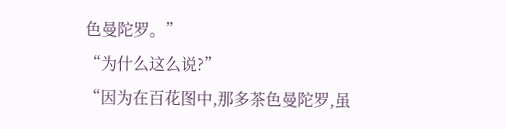色曼陀罗。”
“为什么这么说?”
“因为在百花图中,那多茶色曼陀罗,虽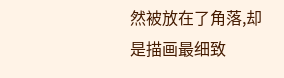然被放在了角落,却是描画最细致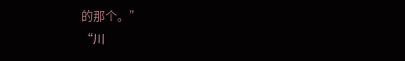的那个。”
“川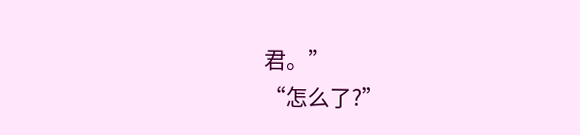君。”
“怎么了?”